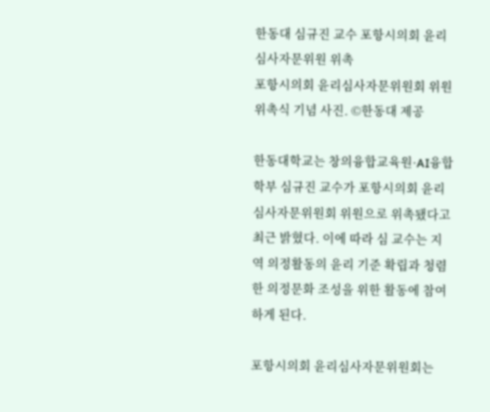한동대 심규진 교수 포항시의회 윤리심사자문위원 위촉
포항시의회 윤리심사자문위원회 위원 위촉식 기념 사진. ©한동대 제공

한동대학교는 창의융합교육원·AI융합학부 심규진 교수가 포항시의회 윤리심사자문위원회 위원으로 위촉됐다고 최근 밝혔다. 이에 따라 심 교수는 지역 의정활동의 윤리 기준 확립과 청렴한 의정문화 조성을 위한 활동에 참여하게 된다.

포항시의회 윤리심사자문위원회는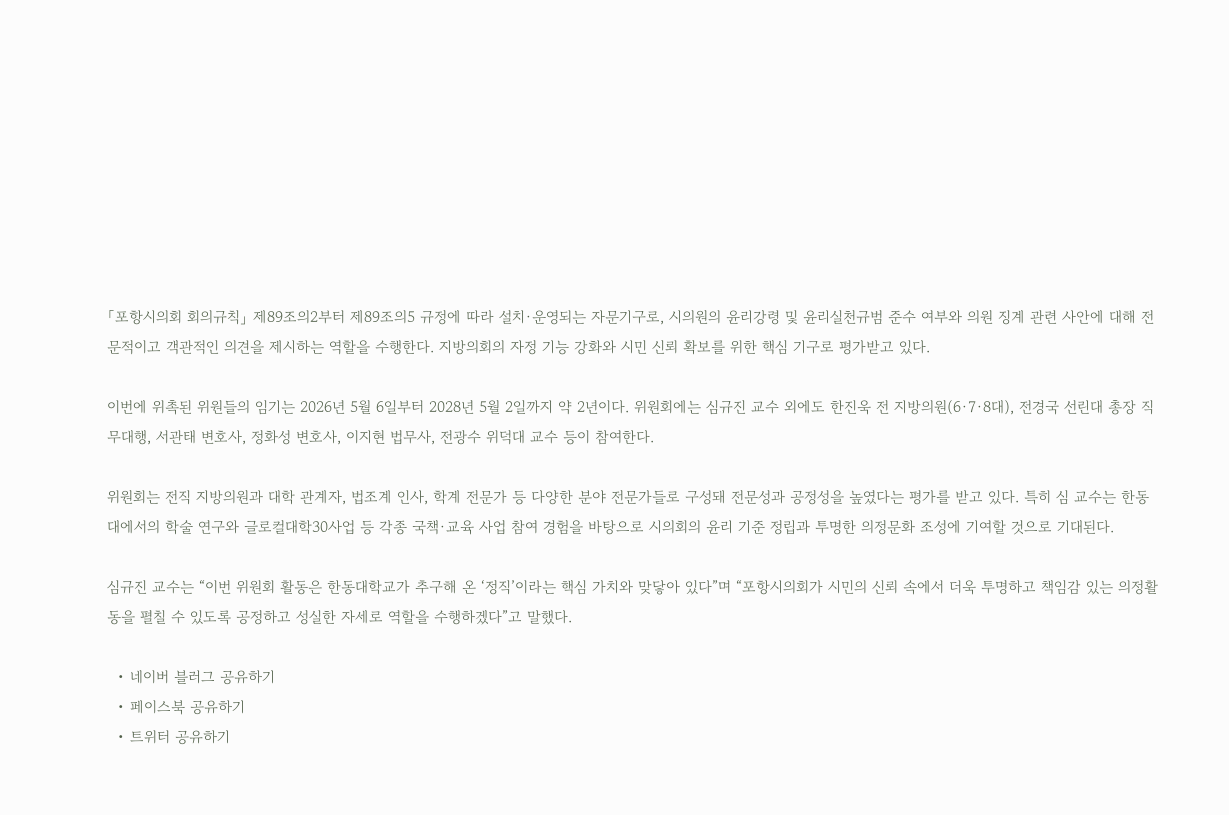「포항시의회 회의규칙」 제89조의2부터 제89조의5 규정에 따라 설치·운영되는 자문기구로, 시의원의 윤리강령 및 윤리실천규범 준수 여부와 의원 징계 관련 사안에 대해 전문적이고 객관적인 의견을 제시하는 역할을 수행한다. 지방의회의 자정 기능 강화와 시민 신뢰 확보를 위한 핵심 기구로 평가받고 있다.

이번에 위촉된 위원들의 임기는 2026년 5월 6일부터 2028년 5월 2일까지 약 2년이다. 위원회에는 심규진 교수 외에도 한진욱 전 지방의원(6·7·8대), 전경국 선린대 총장 직무대행, 서관태 변호사, 정화성 변호사, 이지현 법무사, 전광수 위덕대 교수 등이 참여한다.

위원회는 전직 지방의원과 대학 관계자, 법조계 인사, 학계 전문가 등 다양한 분야 전문가들로 구성돼 전문성과 공정성을 높였다는 평가를 받고 있다. 특히 심 교수는 한동대에서의 학술 연구와 글로컬대학30사업 등 각종 국책·교육 사업 참여 경험을 바탕으로 시의회의 윤리 기준 정립과 투명한 의정문화 조성에 기여할 것으로 기대된다.

심규진 교수는 “이번 위원회 활동은 한동대학교가 추구해 온 ‘정직’이라는 핵심 가치와 맞닿아 있다”며 “포항시의회가 시민의 신뢰 속에서 더욱 투명하고 책임감 있는 의정활동을 펼칠 수 있도록 공정하고 성실한 자세로 역할을 수행하겠다”고 말했다.

  • 네이버 블러그 공유하기
  • 페이스북 공유하기
  • 트위터 공유하기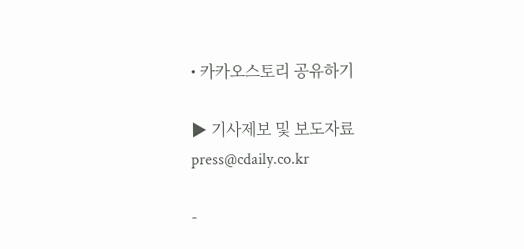• 카카오스토리 공유하기

▶ 기사제보 및 보도자료 press@cdaily.co.kr

-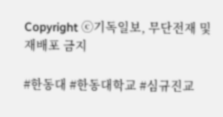Copyright ⓒ기독일보, 무단전재 및 재배포 금지

#한동대 #한동대학교 #심규진교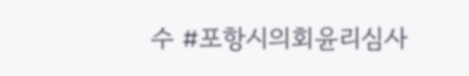수 #포항시의회윤리심사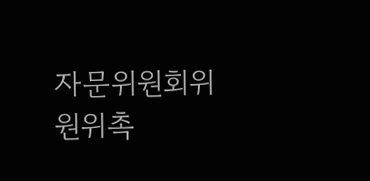자문위원회위원위촉